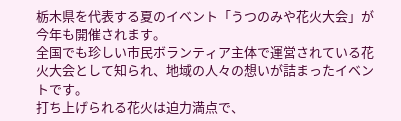栃木県を代表する夏のイベント「うつのみや花火大会」が今年も開催されます。
全国でも珍しい市民ボランティア主体で運営されている花火大会として知られ、地域の人々の想いが詰まったイベントです。
打ち上げられる花火は迫力満点で、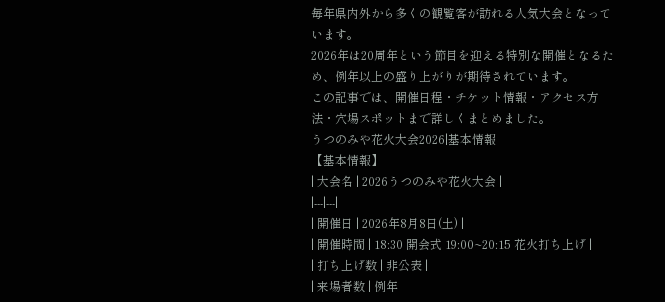毎年県内外から多くの観覧客が訪れる人気大会となっています。
2026年は20周年という節目を迎える特別な開催となるため、例年以上の盛り上がりが期待されています。
この記事では、開催日程・チケット情報・アクセス方法・穴場スポットまで詳しくまとめました。
うつのみや花火大会2026|基本情報
【基本情報】
| 大会名 | 2026うつのみや花火大会 |
|---|---|
| 開催日 | 2026年8月8日(土) |
| 開催時間 | 18:30 開会式 19:00~20:15 花火打ち上げ |
| 打ち上げ数 | 非公表 |
| 来場者数 | 例年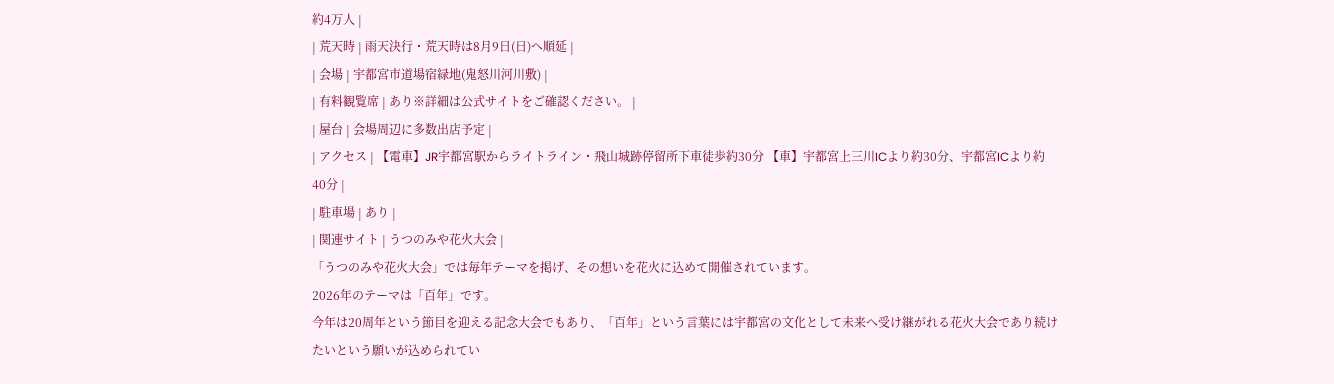約4万人 |
| 荒天時 | 雨天決行・荒天時は8月9日(日)へ順延 |
| 会場 | 宇都宮市道場宿緑地(鬼怒川河川敷) |
| 有料観覧席 | あり※詳細は公式サイトをご確認ください。 |
| 屋台 | 会場周辺に多数出店予定 |
| アクセス | 【電車】JR宇都宮駅からライトライン・飛山城跡停留所下車徒歩約30分 【車】宇都宮上三川ICより約30分、宇都宮ICより約40分 |
| 駐車場 | あり |
| 関連サイト | うつのみや花火大会 |
「うつのみや花火大会」では毎年テーマを掲げ、その想いを花火に込めて開催されています。
2026年のテーマは「百年」です。
今年は20周年という節目を迎える記念大会でもあり、「百年」という言葉には宇都宮の文化として未来へ受け継がれる花火大会であり続けたいという願いが込められてい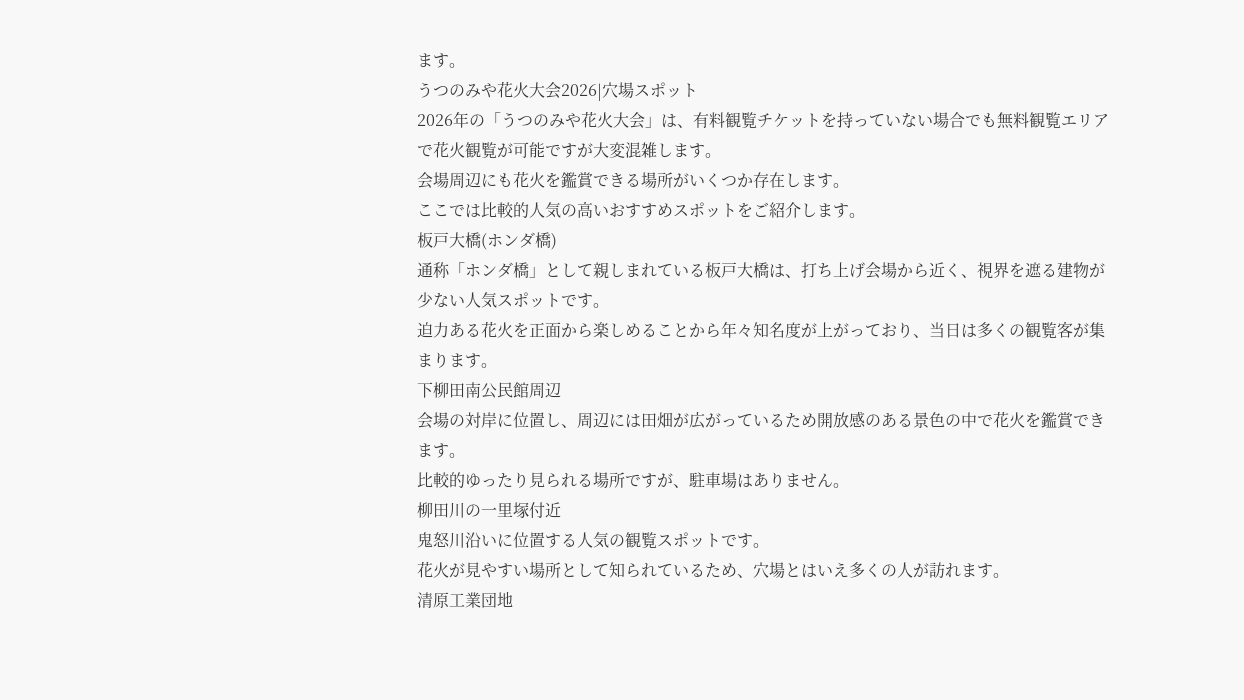ます。
うつのみや花火大会2026|穴場スポット
2026年の「うつのみや花火大会」は、有料観覧チケットを持っていない場合でも無料観覧エリアで花火観覧が可能ですが大変混雑します。
会場周辺にも花火を鑑賞できる場所がいくつか存在します。
ここでは比較的人気の高いおすすめスポットをご紹介します。
板戸大橋(ホンダ橋)
通称「ホンダ橋」として親しまれている板戸大橋は、打ち上げ会場から近く、視界を遮る建物が少ない人気スポットです。
迫力ある花火を正面から楽しめることから年々知名度が上がっており、当日は多くの観覧客が集まります。
下柳田南公民館周辺
会場の対岸に位置し、周辺には田畑が広がっているため開放感のある景色の中で花火を鑑賞できます。
比較的ゆったり見られる場所ですが、駐車場はありません。
柳田川の一里塚付近
鬼怒川沿いに位置する人気の観覧スポットです。
花火が見やすい場所として知られているため、穴場とはいえ多くの人が訪れます。
清原工業団地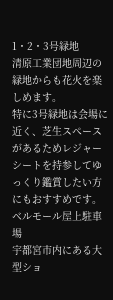1・2・3号緑地
清原工業団地周辺の緑地からも花火を楽しめます。
特に3号緑地は会場に近く、芝生スペースがあるためレジャーシートを持参してゆっくり鑑賞したい方にもおすすめです。
ベルモール屋上駐車場
宇都宮市内にある大型ショ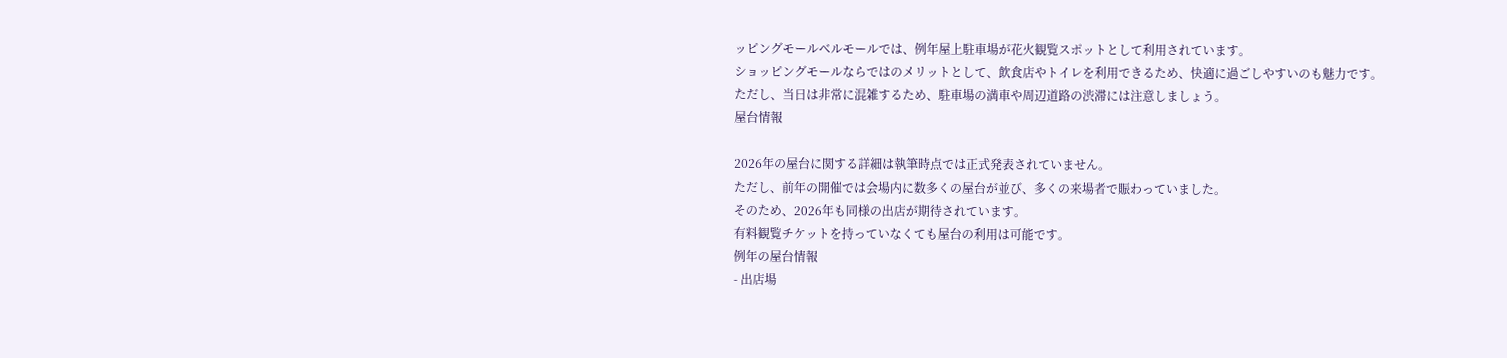ッピングモールベルモールでは、例年屋上駐車場が花火観覧スポットとして利用されています。
ショッピングモールならではのメリットとして、飲食店やトイレを利用できるため、快適に過ごしやすいのも魅力です。
ただし、当日は非常に混雑するため、駐車場の満車や周辺道路の渋滞には注意しましょう。
屋台情報

2026年の屋台に関する詳細は執筆時点では正式発表されていません。
ただし、前年の開催では会場内に数多くの屋台が並び、多くの来場者で賑わっていました。
そのため、2026年も同様の出店が期待されています。
有料観覧チケットを持っていなくても屋台の利用は可能です。
例年の屋台情報
- 出店場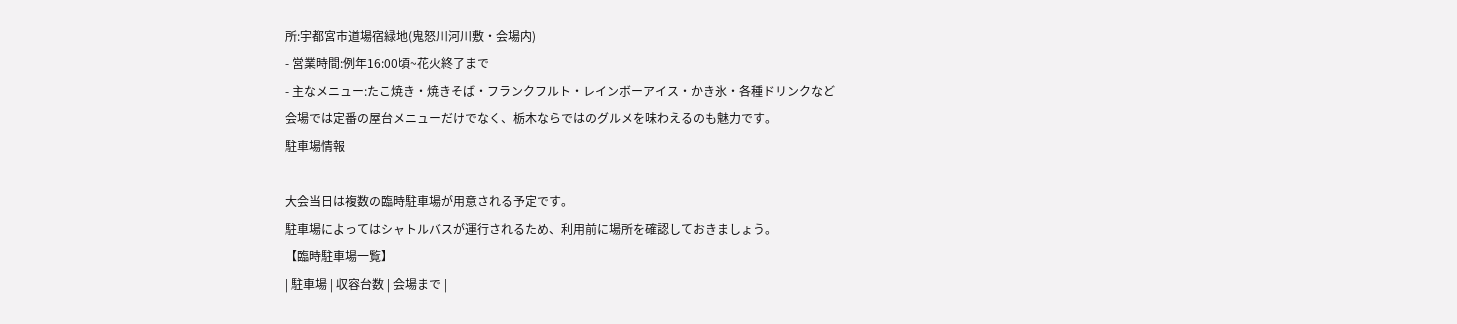所:宇都宮市道場宿緑地(鬼怒川河川敷・会場内)
- 営業時間:例年16:00頃~花火終了まで
- 主なメニュー:たこ焼き・焼きそば・フランクフルト・レインボーアイス・かき氷・各種ドリンクなど
会場では定番の屋台メニューだけでなく、栃木ならではのグルメを味わえるのも魅力です。
駐車場情報

大会当日は複数の臨時駐車場が用意される予定です。
駐車場によってはシャトルバスが運行されるため、利用前に場所を確認しておきましょう。
【臨時駐車場一覧】
| 駐車場 | 収容台数 | 会場まで |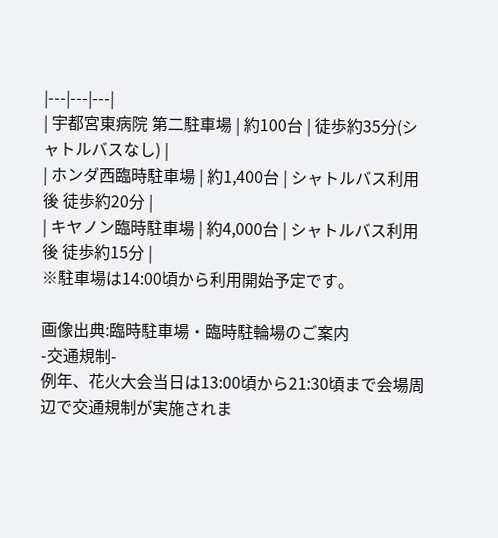|---|---|---|
| 宇都宮東病院 第二駐車場 | 約100台 | 徒歩約35分(シャトルバスなし) |
| ホンダ西臨時駐車場 | 約1,400台 | シャトルバス利用後 徒歩約20分 |
| キヤノン臨時駐車場 | 約4,000台 | シャトルバス利用後 徒歩約15分 |
※駐車場は14:00頃から利用開始予定です。

画像出典:臨時駐車場・臨時駐輪場のご案内
-交通規制-
例年、花火大会当日は13:00頃から21:30頃まで会場周辺で交通規制が実施されま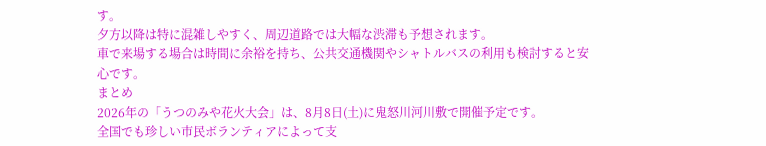す。
夕方以降は特に混雑しやすく、周辺道路では大幅な渋滞も予想されます。
車で来場する場合は時間に余裕を持ち、公共交通機関やシャトルバスの利用も検討すると安心です。
まとめ
2026年の「うつのみや花火大会」は、8月8日(土)に鬼怒川河川敷で開催予定です。
全国でも珍しい市民ボランティアによって支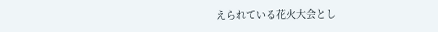えられている花火大会とし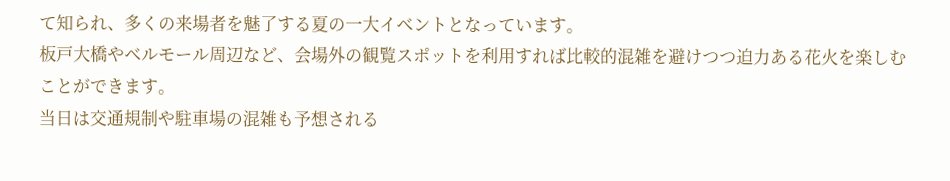て知られ、多くの来場者を魅了する夏の一大イベントとなっています。
板戸大橋やベルモール周辺など、会場外の観覧スポットを利用すれば比較的混雑を避けつつ迫力ある花火を楽しむことができます。
当日は交通規制や駐車場の混雑も予想される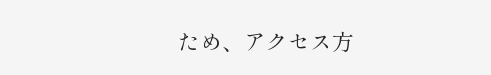ため、アクセス方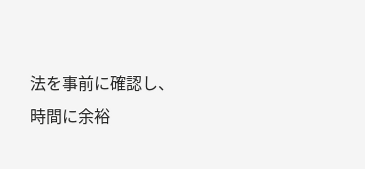法を事前に確認し、時間に余裕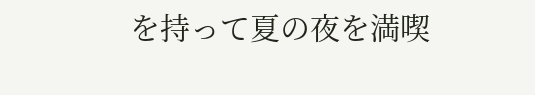を持って夏の夜を満喫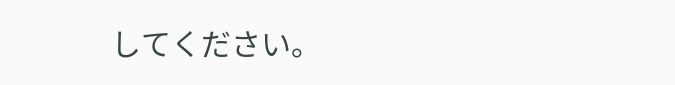してください。